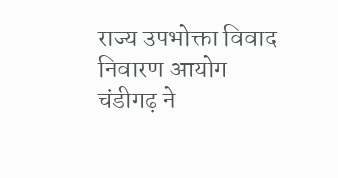राज्य उपभोक्ता विवाद निवारण आयोग चंडीगढ़ ने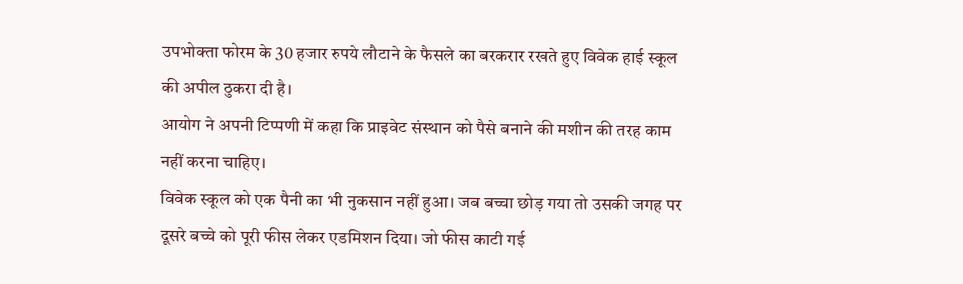उपभोक्ता फोरम के 30 हजार रुपये लौटाने के फैसले का बरकरार रखते हुए विवेक हाई स्कूल की अपील ठुकरा दी है।
आयोग ने अपनी टिप्पणी में कहा कि प्राइवेट संस्थान को पैसे बनाने की मशीन की तरह काम नहीं करना चाहिए।
विवेक स्कूल को एक पैनी का भी नुकसान नहीं हुआ। जब बच्चा छोड़ गया तो उसकी जगह पर दूसरे बच्चे को पूरी फीस लेकर एडमिशन दिया। जो फीस काटी गई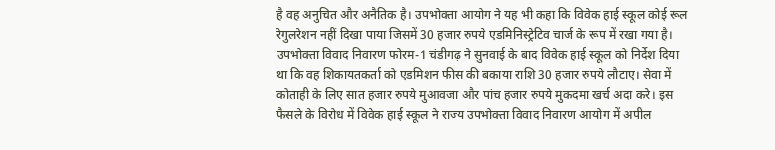है वह अनुचित और अनैतिक है। उपभोक्ता आयोग ने यह भी कहा कि विवेक हाई स्कूल कोई रूल रेगुलरेशन नहीं दिखा पाया जिसमें 30 हजार रुपये एडमिनिस्ट्रेटिव चार्ज के रूप में रखा गया है।
उपभोक्ता विवाद निवारण फोरम-1 चंडीगढ़ ने सुनवाई के बाद विवेक हाई स्कूल को निर्देश दिया था कि वह शिकायतकर्ता को एडमिशन फीस की बकाया राशि 30 हजार रुपये लौटाए। सेवा में कोताही के लिए सात हजार रुपये मुआवजा और पांच हजार रुपये मुकदमा खर्च अदा करे। इस फैसले के विरोध में विवेक हाई स्कूल ने राज्य उपभोक्ता विवाद निवारण आयोग में अपील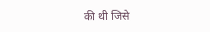की थी जिसे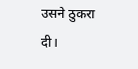उसने ठुकरा दी।